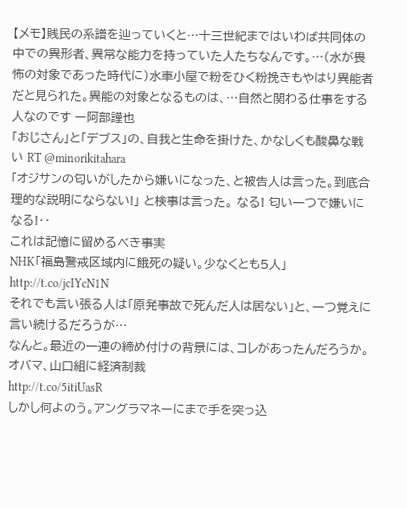【メモ】賎民の系譜を辿っていくと…十三世紀まではいわば共同体の中での異形者、異常な能力を持っていた人たちなんです。…(水が畏怖の対象であった時代に)水車小屋で粉をひく粉挽きもやはり異能者だと見られた。異能の対象となるものは、…自然と関わる仕事をする人なのです ー阿部謹也
「おじさん」と「デブス」の、自我と生命を掛けた、かなしくも酸鼻な戦い RT @minorikitahara
「オジサンの匂いがしたから嫌いになった、と被告人は言った。到底合理的な説明にならない!」 と検事は言った。 なる! 匂い一つで嫌いになる!‥
これは記憶に留めるべき事実
NHK「福島警戒区域内に餓死の疑い。少なくとも5人」
http://t.co/jcIYcN1N
それでも言い張る人は「原発事故で死んだ人は居ない」と、一つ覚えに言い続けるだろうが…
なんと。最近の一連の締め付けの背景には、コレがあったんだろうか。
オバマ、山口組に経済制裁
http://t.co/5itiUasR
しかし何よのう。アングラマネーにまで手を突っ込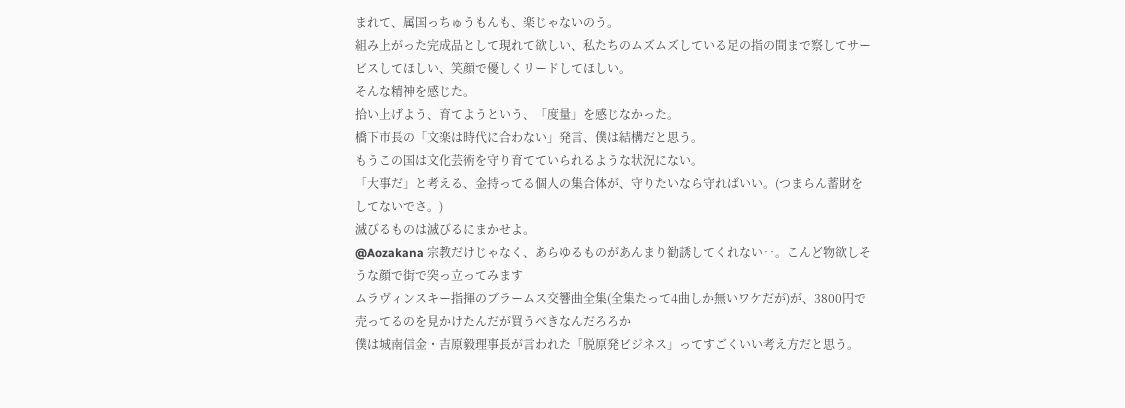まれて、属国っちゅうもんも、楽じゃないのう。
組み上がった完成品として現れて欲しい、私たちのムズムズしている足の指の間まで察してサービスしてほしい、笑顔で優しくリードしてほしい。
そんな精神を感じた。
拾い上げよう、育てようという、「度量」を感じなかった。
橋下市長の「文楽は時代に合わない」発言、僕は結構だと思う。
もうこの国は文化芸術を守り育てていられるような状況にない。
「大事だ」と考える、金持ってる個人の集合体が、守りたいなら守ればいい。(つまらん蓄財をしてないでさ。)
滅びるものは滅びるにまかせよ。
@Aozakana 宗教だけじゃなく、あらゆるものがあんまり勧誘してくれない‥。こんど物欲しそうな顔で街で突っ立ってみます
ムラヴィンスキー指揮のブラームス交響曲全集(全集たって4曲しか無いワケだが)が、3800円で売ってるのを見かけたんだが買うべきなんだろろか
僕は城南信金・吉原毅理事長が言われた「脱原発ビジネス」ってすごくいい考え方だと思う。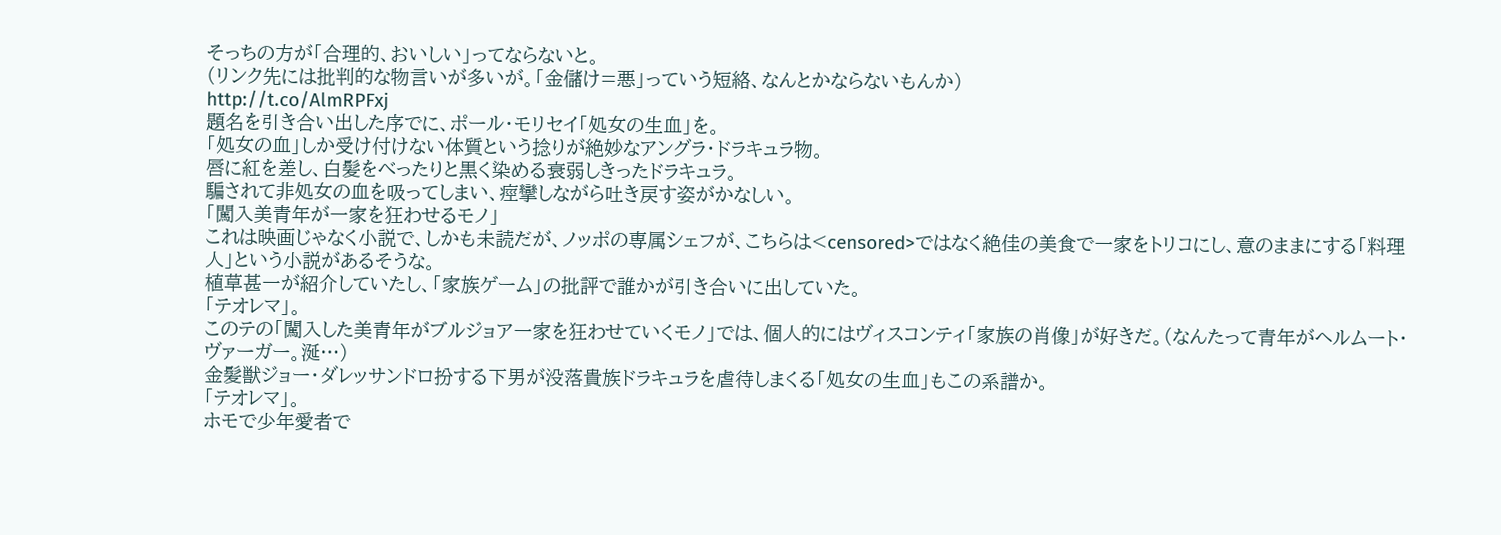そっちの方が「合理的、おいしい」ってならないと。
(リンク先には批判的な物言いが多いが。「金儲け=悪」っていう短絡、なんとかならないもんか)
http://t.co/AlmRPFxj
題名を引き合い出した序でに、ポール・モリセイ「処女の生血」を。
「処女の血」しか受け付けない体質という捻りが絶妙なアングラ・ドラキュラ物。
唇に紅を差し、白髪をべったりと黒く染める衰弱しきったドラキュラ。
騙されて非処女の血を吸ってしまい、痙攣しながら吐き戻す姿がかなしい。
「闖入美青年が一家を狂わせるモノ」
これは映画じゃなく小説で、しかも未読だが、ノッポの専属シェフが、こちらは<censored>ではなく絶佳の美食で一家をトリコにし、意のままにする「料理人」という小説があるそうな。
植草甚一が紹介していたし、「家族ゲーム」の批評で誰かが引き合いに出していた。
「テオレマ」。
このテの「闖入した美青年がブルジョア一家を狂わせていくモノ」では、個人的にはヴィスコンティ「家族の肖像」が好きだ。(なんたって青年がヘルムート・ヴァーガー。涎…)
金髪獣ジョー・ダレッサンドロ扮する下男が没落貴族ドラキュラを虐待しまくる「処女の生血」もこの系譜か。
「テオレマ」。
ホモで少年愛者で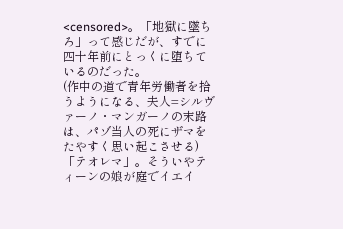<censored>。「地獄に墜ちろ」って感じだが、すでに四十年前にとっくに堕ちているのだった。
(作中の道で青年労働者を拾うようになる、夫人=シルヴァーノ・マンガーノの末路は、パゾ当人の死にザマをたやすく思い起こさせる)
「テオレマ」。そういやティーンの娘が庭でイエイ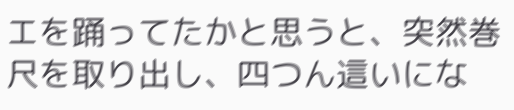エを踊ってたかと思うと、突然巻尺を取り出し、四つん這いにな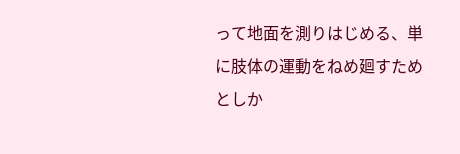って地面を測りはじめる、単に肢体の運動をねめ廻すためとしか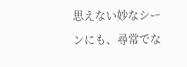思えない妙なシーンにも、尋常でな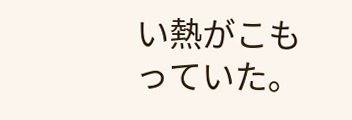い熱がこもっていた。